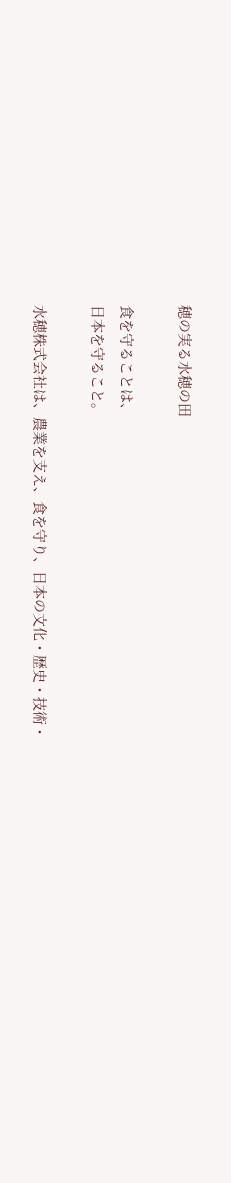穂の実る水穂の田

食を守ることは、
日本を守ること。

水穂株式会社は、農業を支え、食を守り、日本の文化・歴史・技術・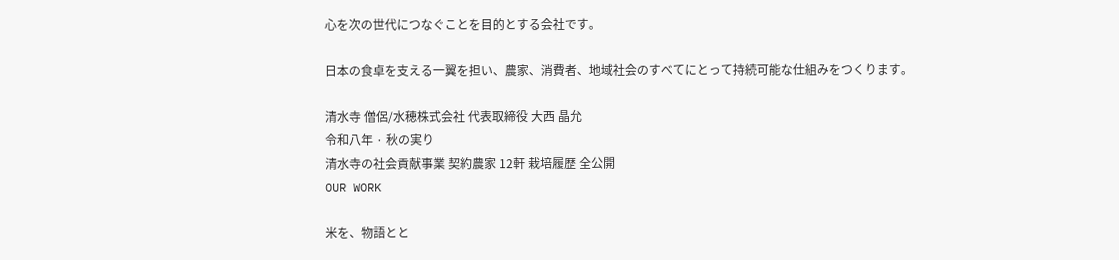心を次の世代につなぐことを目的とする会社です。

日本の食卓を支える一翼を担い、農家、消費者、地域社会のすべてにとって持続可能な仕組みをつくります。

清水寺 僧侶/水穂株式会社 代表取締役 大西 晶允
令和八年 · 秋の実り
清水寺の社会貢献事業 契約農家 12軒 栽培履歴 全公開
OUR WORK

米を、物語とと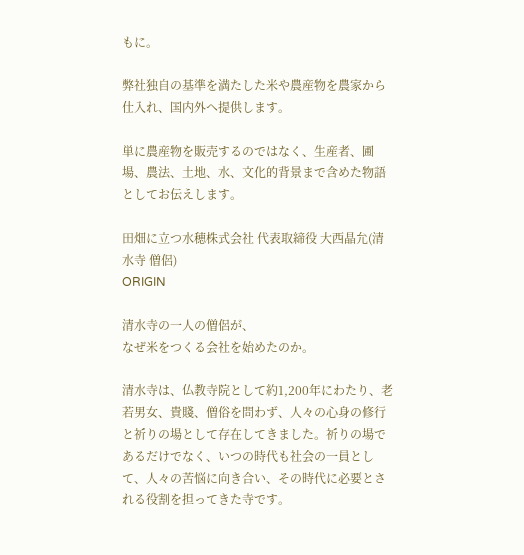もに。

弊社独自の基準を満たした米や農産物を農家から仕入れ、国内外へ提供します。

単に農産物を販売するのではなく、生産者、圃場、農法、土地、水、文化的背景まで含めた物語としてお伝えします。

田畑に立つ水穂株式会社 代表取締役 大西晶允(清水寺 僧侶)
ORIGIN

清水寺の一人の僧侶が、
なぜ米をつくる会社を始めたのか。

清水寺は、仏教寺院として約1,200年にわたり、老若男女、貴賤、僧俗を問わず、人々の心身の修行と祈りの場として存在してきました。祈りの場であるだけでなく、いつの時代も社会の一員として、人々の苦悩に向き合い、その時代に必要とされる役割を担ってきた寺です。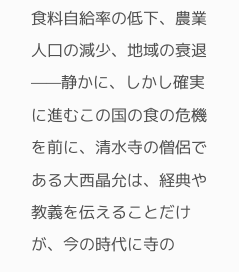食料自給率の低下、農業人口の減少、地域の衰退——静かに、しかし確実に進むこの国の食の危機を前に、清水寺の僧侶である大西晶允は、経典や教義を伝えることだけが、今の時代に寺の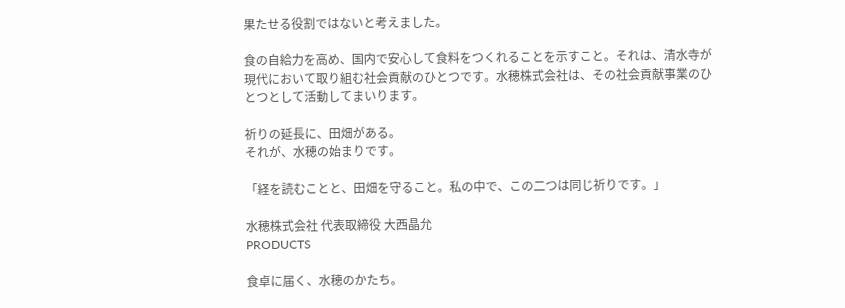果たせる役割ではないと考えました。

食の自給力を高め、国内で安心して食料をつくれることを示すこと。それは、清水寺が現代において取り組む社会貢献のひとつです。水穂株式会社は、その社会貢献事業のひとつとして活動してまいります。

祈りの延長に、田畑がある。
それが、水穂の始まりです。

「経を読むことと、田畑を守ること。私の中で、この二つは同じ祈りです。」

水穂株式会社 代表取締役 大西晶允
PRODUCTS

食卓に届く、水穂のかたち。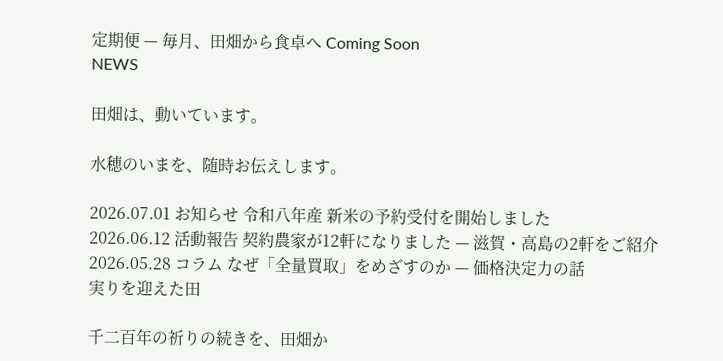定期便 — 毎月、田畑から食卓へ Coming Soon
NEWS

田畑は、動いています。

水穂のいまを、随時お伝えします。

2026.07.01 お知らせ 令和八年産 新米の予約受付を開始しました
2026.06.12 活動報告 契約農家が12軒になりました — 滋賀・高島の2軒をご紹介
2026.05.28 コラム なぜ「全量買取」をめざすのか — 価格決定力の話
実りを迎えた田

千二百年の祈りの続きを、田畑か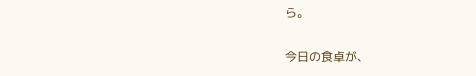ら。

今日の食卓が、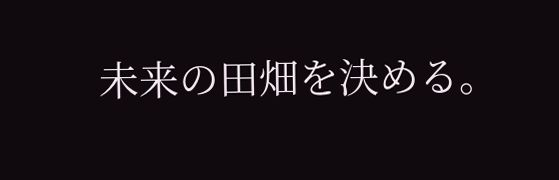未来の田畑を決める。